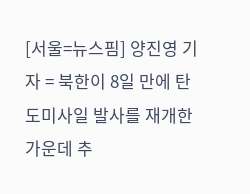[서울=뉴스핌] 양진영 기자 = 북한이 8일 만에 탄도미사일 발사를 재개한 가운데 추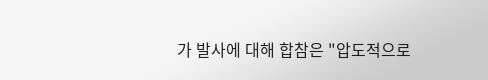가 발사에 대해 합참은 "압도적으로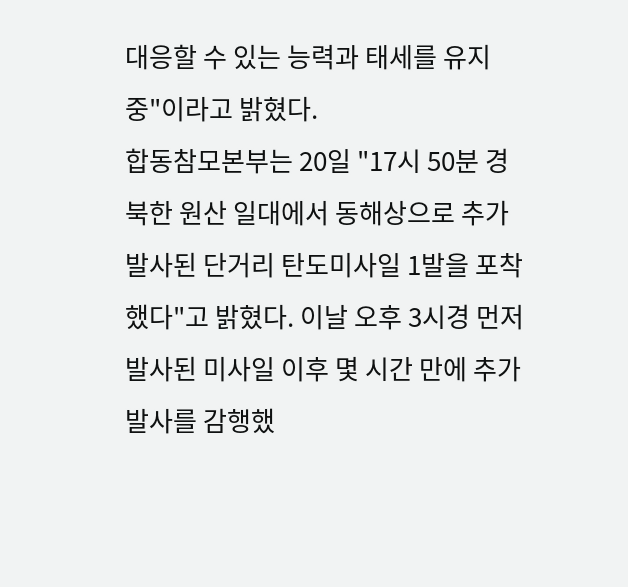대응할 수 있는 능력과 태세를 유지 중"이라고 밝혔다.
합동참모본부는 20일 "17시 50분 경 북한 원산 일대에서 동해상으로 추가 발사된 단거리 탄도미사일 1발을 포착했다"고 밝혔다. 이날 오후 3시경 먼저 발사된 미사일 이후 몇 시간 만에 추가 발사를 감행했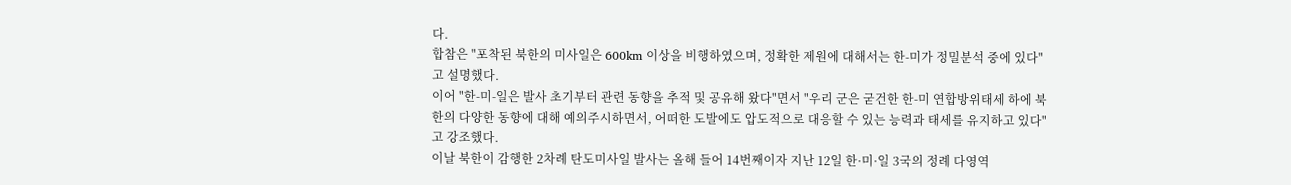다.
합참은 "포착된 북한의 미사일은 600km 이상을 비행하였으며, 정확한 제원에 대해서는 한-미가 정밀분석 중에 있다"고 설명했다.
이어 "한-미-일은 발사 초기부터 관련 동향을 추적 및 공유해 왔다"면서 "우리 군은 굳건한 한-미 연합방위태세 하에 북한의 다양한 동향에 대해 예의주시하면서, 어떠한 도발에도 압도적으로 대응할 수 있는 능력과 태세를 유지하고 있다"고 강조했다.
이날 북한이 감행한 2차례 탄도미사일 발사는 올해 들어 14번째이자 지난 12일 한·미·일 3국의 정례 다영역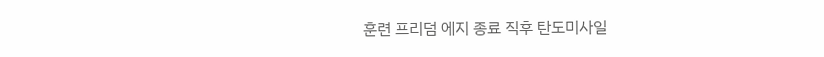훈련 프리덤 에지 종료 직후 탄도미사일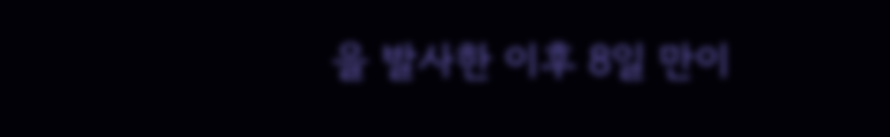을 발사한 이후 8일 만이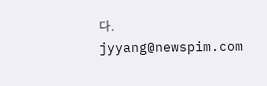다.
jyyang@newspim.com